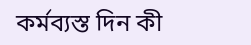কর্মব্যস্ত দিন কী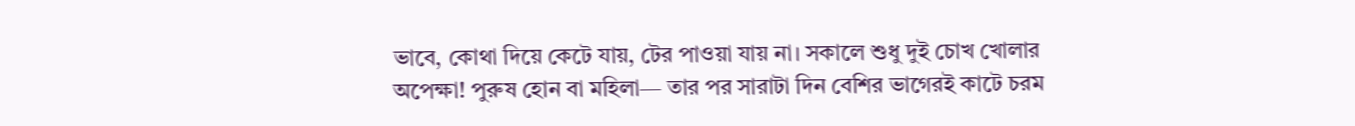ভাবে, কোথা দিয়ে কেটে যায়, টের পাওয়া যায় না। সকালে শুধু দুই চোখ খোলার অপেক্ষা! পুরুষ হোন বা মহিলা— তার পর সারাটা দিন বেশির ভাগেরই কাটে চরম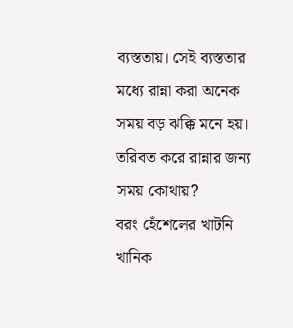ব্যস্ততায়। সেই ব্যস্ততার মধ্যে রান্না করা অনেক সময় বড় ঝক্কি মনে হয়। তরিবত করে রান্নার জন্য সময় কোথায়?
বরং হেঁশেলের খাটনি খানিক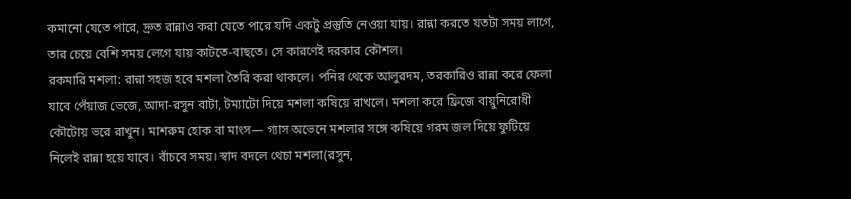কমানো যেতে পারে, দ্রুত রান্নাও করা যেতে পারে যদি একটু প্রস্তুতি নেওয়া যায়। রান্না করতে যতটা সময় লাগে, তার চেয়ে বেশি সময় লেগে যায় কাটতে-বাছতে। সে কারণেই দরকার কৌশল।
রকমারি মশলা: রান্না সহজ হবে মশলা তৈরি করা থাকলে। পনির থেকে আলুরদম, তরকারিও রান্না করে ফেলা যাবে পেঁয়াজ ভেজে, আদা-রসুন বাটা, টম্যাটো দিয়ে মশলা কষিয়ে রাখলে। মশলা করে ফ্রিজে বায়ুনিরোধী কৌটোয় ভরে রাখুন। মাশরুম হোক বা মাংস— গ্যাস অভেনে মশলার সঙ্গে কষিয়ে গরম জল দিয়ে ফুটিয়ে নিলেই রান্না হয়ে যাবে। বাঁচবে সময়। স্বাদ বদলে থেচা মশলা(রসুন,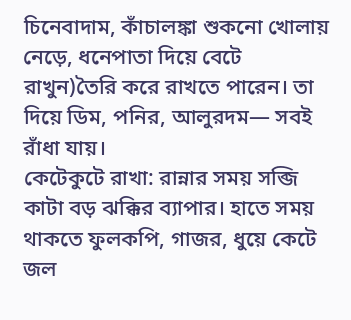চিনেবাদাম, কাঁচালঙ্কা শুকনো খোলায় নেড়ে, ধনেপাতা দিয়ে বেটে রাখুন)তৈরি করে রাখতে পারেন। তা দিয়ে ডিম, পনির, আলুরদম— সবই রাঁধা যায়।
কেটেকুটে রাখা: রান্নার সময় সব্জি কাটা বড় ঝক্কির ব্যাপার। হাতে সময় থাকতে ফুলকপি, গাজর, ধুয়ে কেটে জল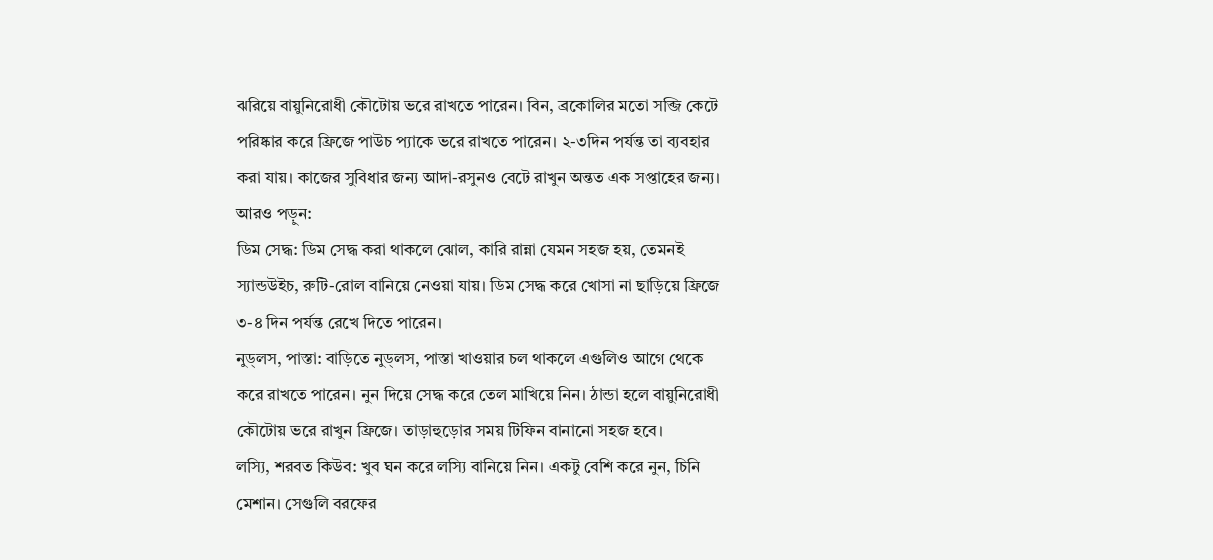ঝরিয়ে বায়ুনিরোধী কৌটোয় ভরে রাখতে পারেন। বিন, ব্রকোলির মতো সব্জি কেটে পরিষ্কার করে ফ্রিজে পাউচ প্যাকে ভরে রাখতে পারেন। ২-৩দিন পর্যন্ত তা ব্যবহার করা যায়। কাজের সুবিধার জন্য আদা-রসুনও বেটে রাখুন অন্তত এক সপ্তাহের জন্য।
আরও পড়ুন:
ডিম সেদ্ধ: ডিম সেদ্ধ করা থাকলে ঝোল, কারি রান্না যেমন সহজ হয়, তেমনই স্যান্ডউইচ, রুটি-রোল বানিয়ে নেওয়া যায়। ডিম সেদ্ধ করে খোসা না ছাড়িয়ে ফ্রিজে ৩-৪ দিন পর্যন্ত রেখে দিতে পারেন।
নুড্লস, পাস্তা: বাড়িতে নুড্লস, পাস্তা খাওয়ার চল থাকলে এগুলিও আগে থেকে করে রাখতে পারেন। নুন দিয়ে সেদ্ধ করে তেল মাখিয়ে নিন। ঠান্ডা হলে বায়ুনিরোধী কৌটোয় ভরে রাখুন ফ্রিজে। তাড়াহুড়োর সময় টিফিন বানানো সহজ হবে।
লস্যি, শরবত কিউব: খুব ঘন করে লস্যি বানিয়ে নিন। একটু বেশি করে নুন, চিনি মেশান। সেগুলি বরফের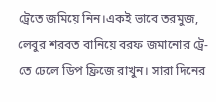ট্রেতে জমিয়ে নিন।একই ভাবে তরমুজ, লেবুর শরবত বানিয়ে বরফ জমানোর ট্রে-তে ঢেলে ডিপ ফ্রিজে রাখুন। সারা দিনের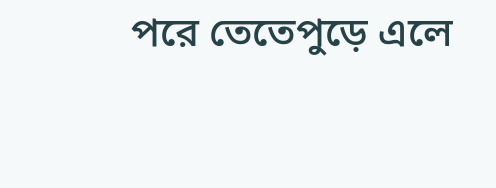পরে তেতেপুড়ে এলে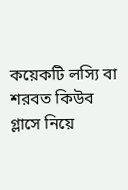কয়েকটি লস্যি বা শরবত কিউব গ্লাসে নিয়ে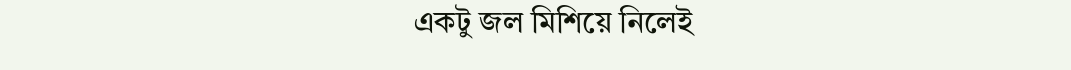একটু জল মিশিয়ে নিলেই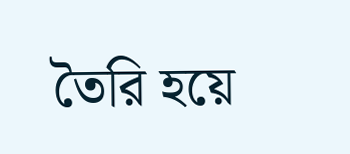তৈরি হয়ে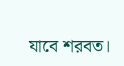যাবে শরবত।